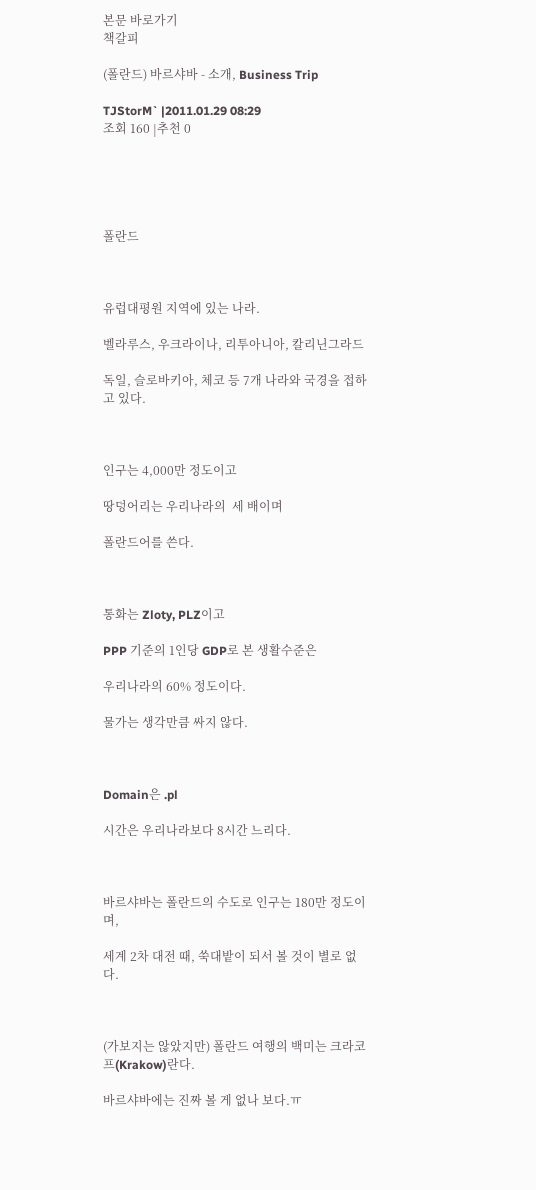본문 바로가기
책갈피

(폴란드) 바르샤바 - 소개, Business Trip

TJStorM` |2011.01.29 08:29
조회 160 |추천 0





폴란드



유럽대평원 지역에 있는 나라.

벨라루스, 우크라이나, 리투아니아, 칼리닌그라드

독일, 슬로바키아, 체코 등 7개 나라와 국경을 접하고 있다.



인구는 4,000만 정도이고

땅덩어리는 우리나라의  세 배이며

폴란드어를 쓴다.



통화는 Zloty, PLZ이고

PPP 기준의 1인당 GDP로 본 생활수준은

우리나라의 60% 정도이다.

물가는 생각만큼 싸지 않다.



Domain은 .pl

시간은 우리나라보다 8시간 느리다.



바르샤바는 폴란드의 수도로 인구는 180만 정도이며,

세계 2차 대전 때, 쑥대밭이 되서 볼 것이 별로 없다.



(가보지는 않았지만) 폴란드 여행의 백미는 크라코프(Krakow)란다.

바르샤바에는 진짜 볼 게 없나 보다.ㅠ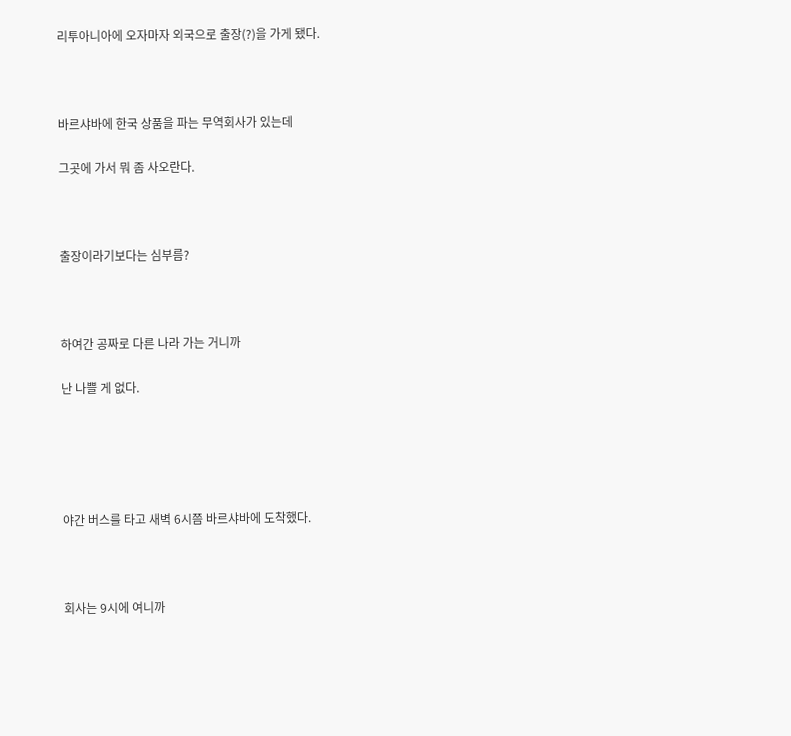리투아니아에 오자마자 외국으로 출장(?)을 가게 됐다.



바르샤바에 한국 상품을 파는 무역회사가 있는데

그곳에 가서 뭐 좀 사오란다.



출장이라기보다는 심부름?



하여간 공짜로 다른 나라 가는 거니까

난 나쁠 게 없다.





야간 버스를 타고 새벽 6시쯤 바르샤바에 도착했다.



회사는 9시에 여니까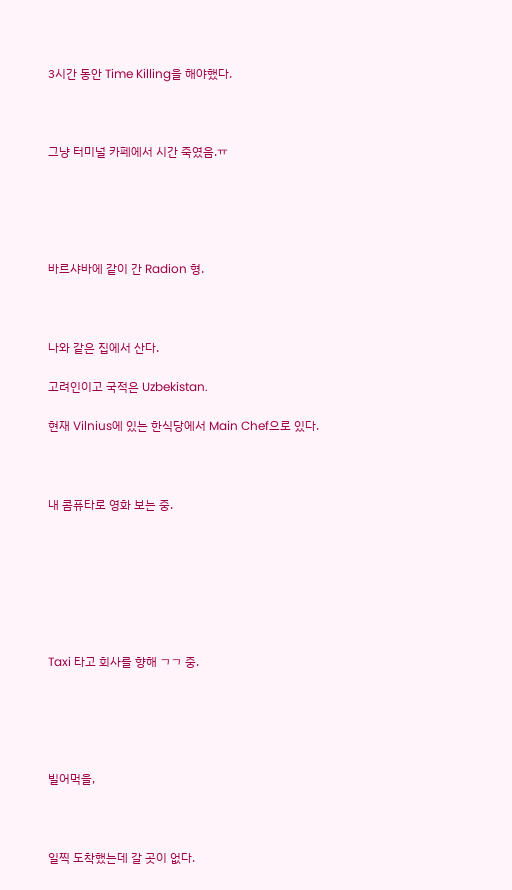3시간 동안 Time Killing을 해야했다.



그냥 터미널 카페에서 시간 죽였음.ㅠ





바르샤바에 같이 간 Radion 형.



나와 같은 집에서 산다.

고려인이고 국적은 Uzbekistan.

현재 Vilnius에 있는 한식당에서 Main Chef으로 있다.



내 콤퓨타로 영화 보는 중.







Taxi 타고 회사를 향해 ㄱㄱ 중.





빌어먹을,



일찍 도착했는데 갈 곳이 없다.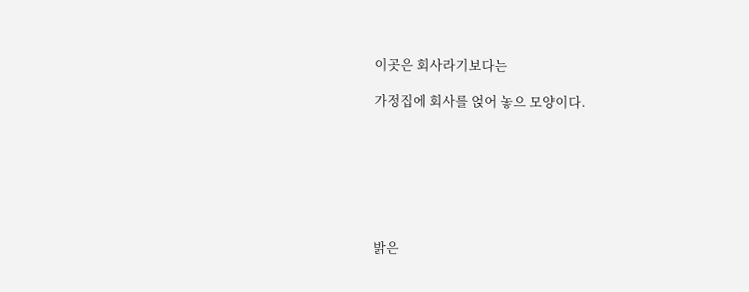이곳은 회사라기보다는

가정집에 회사를 얹어 놓으 모양이다.







밝은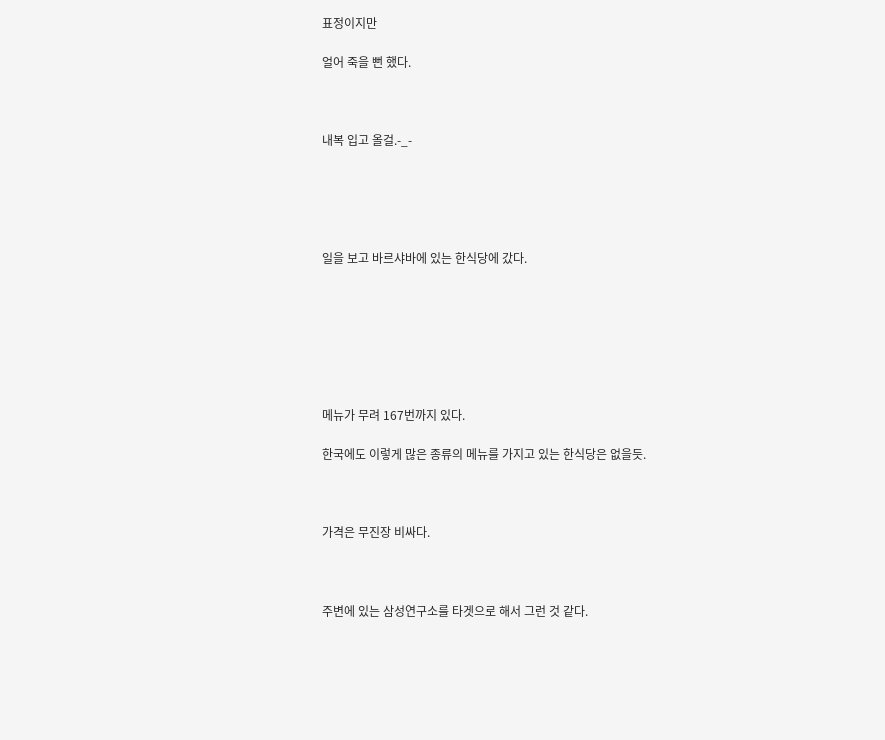표정이지만

얼어 죽을 뻔 했다.



내복 입고 올걸.-_-





일을 보고 바르샤바에 있는 한식당에 갔다.







메뉴가 무려 167번까지 있다.

한국에도 이렇게 많은 종류의 메뉴를 가지고 있는 한식당은 없을듯.



가격은 무진장 비싸다.



주변에 있는 삼성연구소를 타겟으로 해서 그런 것 같다.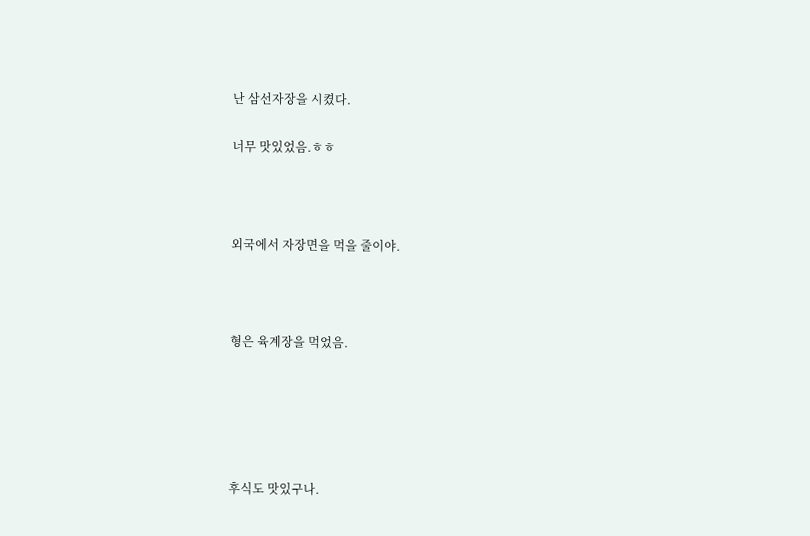난 삼선자장을 시켰다.

너무 맛있었음.ㅎㅎ



외국에서 자장면을 먹을 줄이야.



형은 육계장을 먹었음.





후식도 맛있구나.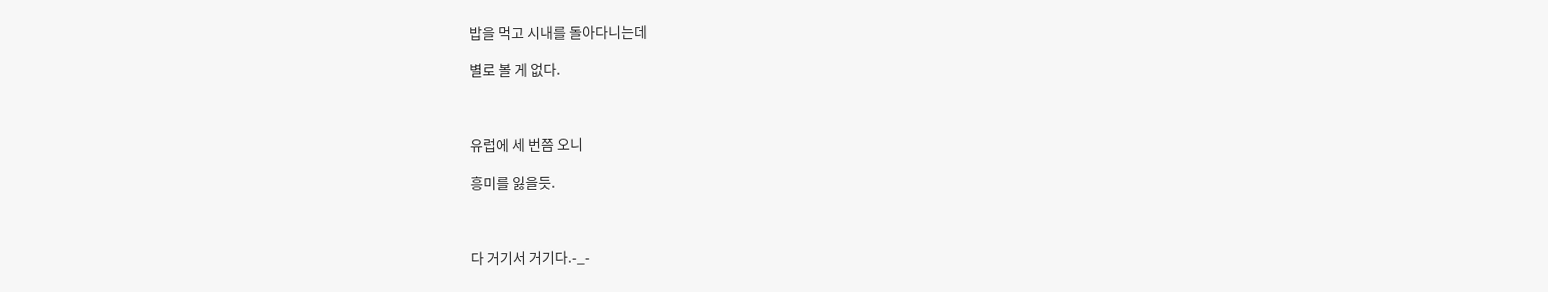밥을 먹고 시내를 돌아다니는데

별로 볼 게 없다.



유럽에 세 번쯤 오니

흥미를 잃을듯.



다 거기서 거기다.-_-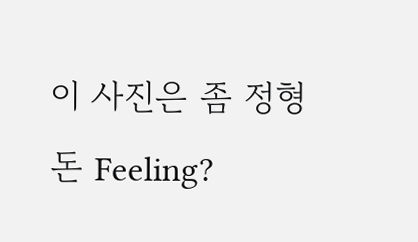이 사진은 좀 정형돈 Feeling?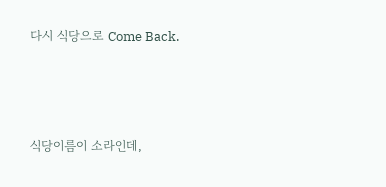다시 식당으로 Come Back.



식당이름이 소라인데,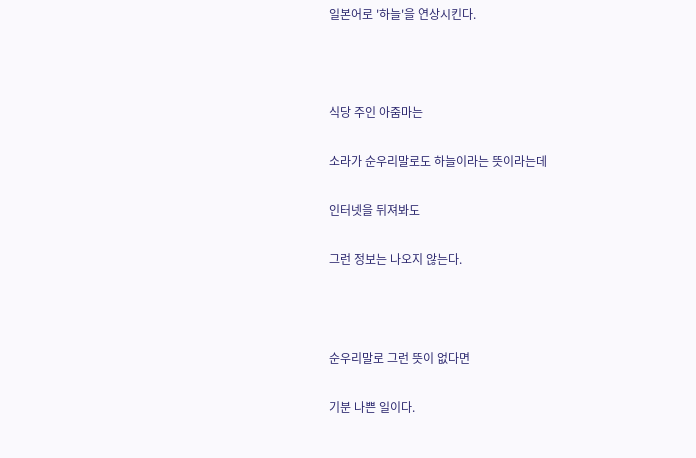일본어로 '하늘'을 연상시킨다.



식당 주인 아줌마는

소라가 순우리말로도 하늘이라는 뜻이라는데

인터넷을 뒤져봐도

그런 정보는 나오지 않는다.



순우리말로 그런 뜻이 없다면

기분 나쁜 일이다.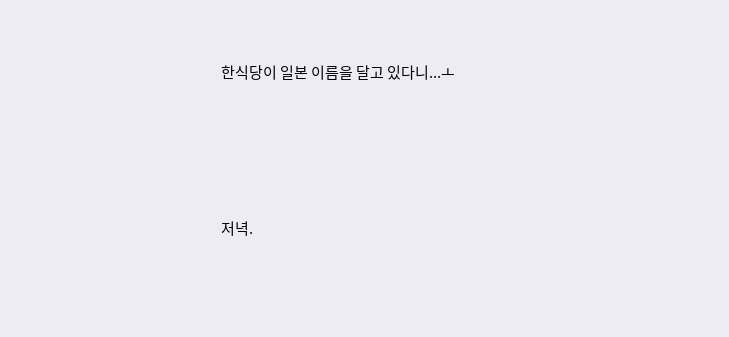한식당이 일본 이름을 달고 있다니...ㅗ





저녁.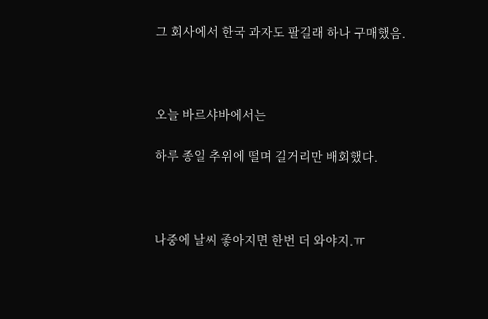그 회사에서 한국 과자도 팔길래 하나 구매했음.



오늘 바르샤바에서는

하루 종일 추위에 떨며 길거리만 배회했다.



나중에 날씨 좋아지면 한번 더 와야지.ㅠ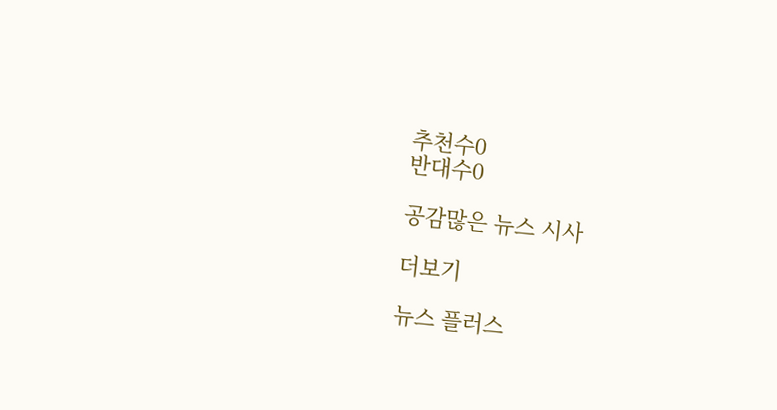추천수0
반대수0

공감많은 뉴스 시사

더보기

뉴스 플러스